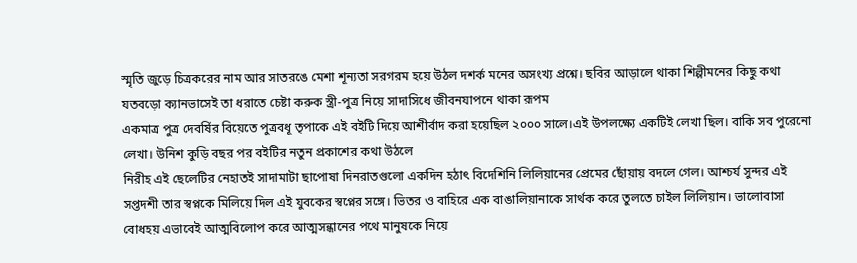স্মৃতি জুড়ে চিত্রকরের নাম আর সাতরঙে মেশা শূন্যতা সরগরম হয়ে উঠল দশর্ক মনের অসংখ্য প্রশ্নে। ছবির আড়ালে থাকা শিল্পীমনের কিছু কথা
যতবড়ো ক্যানভাসেই তা ধরাতে চেষ্টা করুক স্ত্রী-পুত্র নিয়ে সাদাসিধে জীবনযাপনে থাকা রূপম
একমাত্র পুত্র দেবর্ষির বিয়েতে পুত্রবধূ তৃপাকে এই বইটি দিয়ে আশীর্বাদ করা হয়েছিল ২০০০ সালে।এই উপলক্ষ্যে একটিই লেখা ছিল। বাকি সব পুরেনো লেখা। উনিশ কুড়ি বছর পর বইটির নতুন প্রকাশের কথা উঠলে
নিরীহ এই ছেলেটির নেহাতই সাদামাটা ছাপোষা দিনরাতগুলো একদিন হঠাৎ বিদেশিনি লিলিয়ানের প্রেমের ছোঁয়ায় বদলে গেল। আশ্চর্য সুন্দর এই সপ্তদশী তার স্বপ্নকে মিলিয়ে দিল এই যুবকের স্বপ্নের সঙ্গে। ভিতর ও বাহিরে এক বাঙালিয়ানাকে সার্থক করে তুলতে চাইল লিলিয়ান। ভালোবাসা বোধহয় এভাবেই আত্মবিলোপ করে আত্মসন্ধানের পথে মানুষকে নিয়ে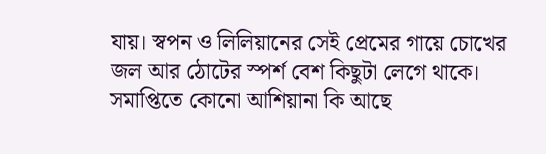যায়। স্বপন ও লিলিয়ানের সেই প্রেমের গায়ে চোখের জল আর ঠোটের স্পর্শ বেশ কিছুটা লেগে থাকে। সমাপ্তিতে কোনো আশিয়ানা কি আছে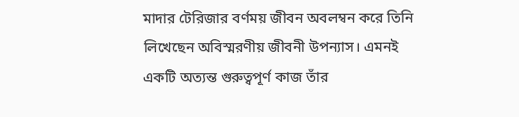মাদার টেরিজার বর্ণময় জীবন অবলম্বন করে তিনি লিখেছেন অবিস্মরণীয় জীবনী উপন্যাস। এমনই একটি অত্যন্ত গুরুত্বপূর্ণ কাজ তাঁর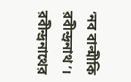‘নব বাল্মীকি রবীন্দ্রনাথ’। রবীন্দ্রনাথের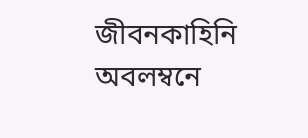জীবনকাহিনি অবলম্বনে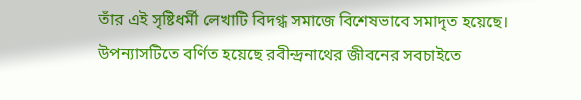তাঁর এই সৃষ্টিধর্মী লেখাটি বিদগ্ধ সমাজে বিশেষভাবে সমাদৃত হয়েছে। উপন্যাসটিতে বর্ণিত হয়েছে রবীন্দ্রনাথের জীবনের সবচাইতে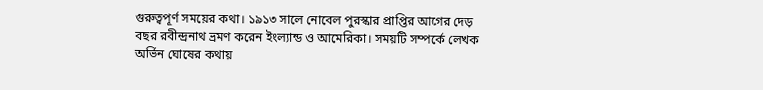গুরুত্বপূর্ণ সময়ের কথা। ১৯১৩ সালে নোবেল পুরস্কার প্রাপ্তির আগের দেড় বছর রবীন্দ্রনাথ ভ্রমণ করেন ইংল্যান্ড ও আমেরিকা। সময়টি সম্পর্কে লেখক অর্ভিন ঘোষের কথায়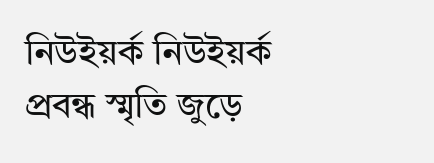নিউইয়র্ক নিউইয়র্ক প্রবন্ধ স্মৃতি জুড়ে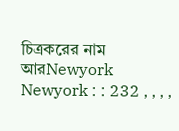চিত্রকরের নাম আরNewyork Newyork : : 232 , , , ,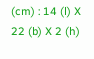(cm) : 14 (l) X 22 (b) X 2 (h)